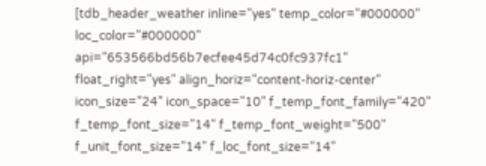[tdb_header_weather inline="yes" temp_color="#000000" loc_color="#000000" api="653566bd56b7ecfee45d74c0fc937fc1" float_right="yes" align_horiz="content-horiz-center" icon_size="24" icon_space="10" f_temp_font_family="420" f_temp_font_size="14" f_temp_font_weight="500" f_unit_font_size="14" f_loc_font_size="14"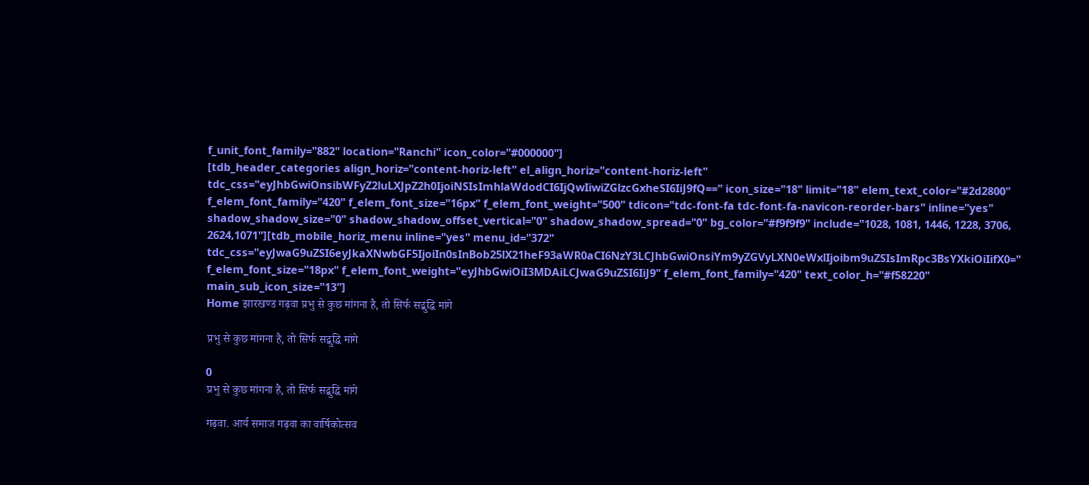f_unit_font_family="882" location="Ranchi" icon_color="#000000"]
[tdb_header_categories align_horiz="content-horiz-left" el_align_horiz="content-horiz-left" tdc_css="eyJhbGwiOnsibWFyZ2luLXJpZ2h0IjoiNSIsImhlaWdodCI6IjQwIiwiZGlzcGxheSI6IiJ9fQ==" icon_size="18" limit="18" elem_text_color="#2d2800" f_elem_font_family="420" f_elem_font_size="16px" f_elem_font_weight="500" tdicon="tdc-font-fa tdc-font-fa-navicon-reorder-bars" inline="yes" shadow_shadow_size="0" shadow_shadow_offset_vertical="0" shadow_shadow_spread="0" bg_color="#f9f9f9" include="1028, 1081, 1446, 1228, 3706, 2624,1071"][tdb_mobile_horiz_menu inline="yes" menu_id="372" tdc_css="eyJwaG9uZSI6eyJkaXNwbGF5IjoiIn0sInBob25lX21heF93aWR0aCI6NzY3LCJhbGwiOnsiYm9yZGVyLXN0eWxlIjoibm9uZSIsImRpc3BsYXkiOiIifX0=" f_elem_font_size="18px" f_elem_font_weight="eyJhbGwiOiI3MDAiLCJwaG9uZSI6IiJ9" f_elem_font_family="420" text_color_h="#f58220" main_sub_icon_size="13"]
Home झारखण्ड गढ़वा प्रभु से कुछ मांगना है, तो सिर्फ सद्बुद्धि मांगे

प्रभु से कुछ मांगना है, तो सिर्फ सद्बुद्धि मांगे

0
प्रभु से कुछ मांगना है, तो सिर्फ सद्बुद्धि मांगे

गढ़वा. आर्य समाज गढ़वा का वार्षिकोत्सव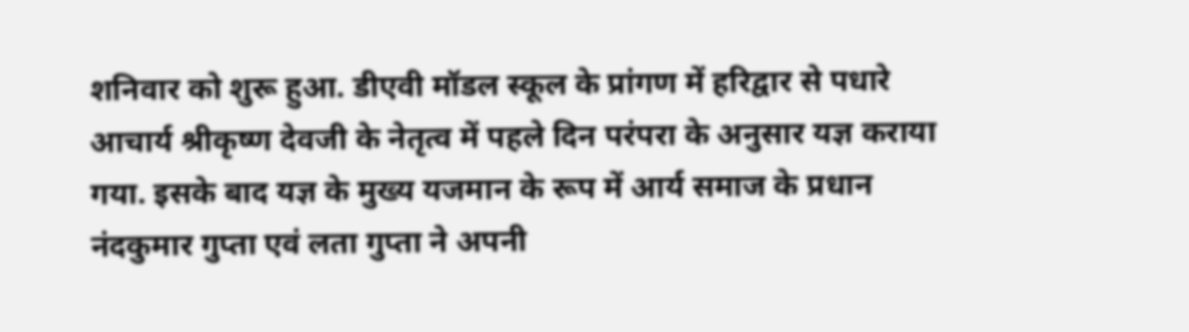शनिवार को शुरू हुआ. डीएवी मॉडल स्कूल के प्रांगण में हरिद्वार से पधारे आचार्य श्रीकृष्ण देवजी के नेतृत्व में पहले दिन परंपरा के अनुसार यज्ञ कराया गया. इसके बाद यज्ञ के मुख्य यजमान के रूप में आर्य समाज के प्रधान नंदकुमार गुप्ता एवं लता गुप्ता ने अपनी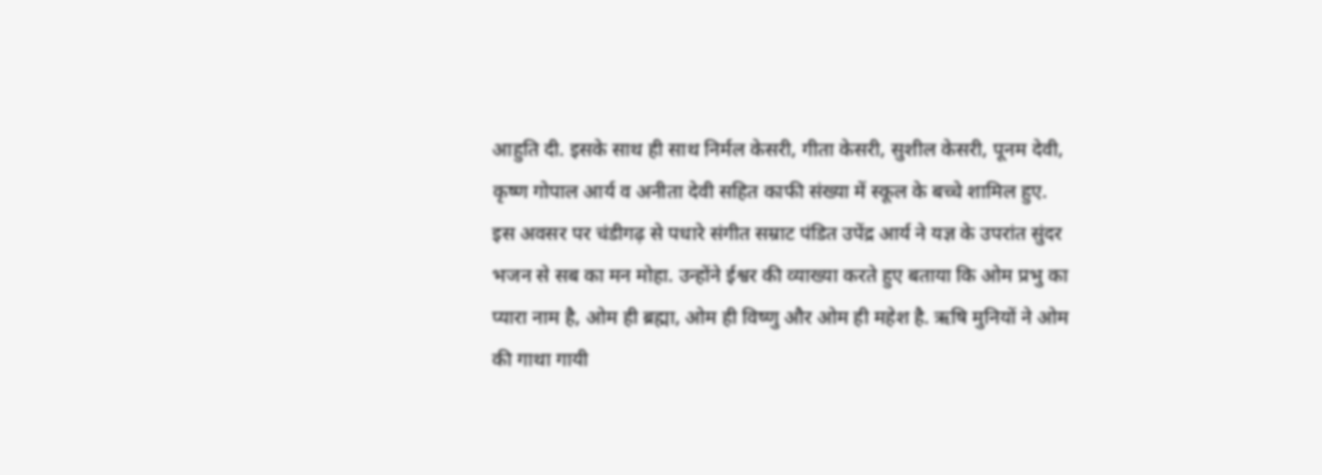आहुति दी. इसके साथ ही साथ निर्मल केसरी, गीता केसरी, सुशील केसरी, पूनम देवी, कृष्ण गोपाल आर्य व अनीता देवी सहित काफी संख्या में स्कूल के बच्चे शामिल हुए. इस अवसर पर चंडीगढ़ से पधारे संगीत सम्राट पंडित उपेंद्र आर्य ने यज्ञ के उपरांत सुंदर भजन से सब का मन मोहा. उन्होंने ईश्वर की व्याख्या करते हुए बताया कि ओम प्रभु का प्यारा नाम है, ओम ही ब्रह्मा, ओम ही विष्णु और ओम ही महेश है. ऋषि मुनियों ने ओम की गाथा गायी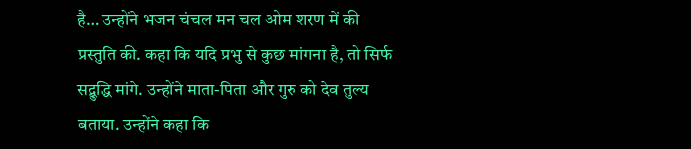है… उन्होंने भजन चंचल मन चल ओम शरण में की प्रस्तुति की. कहा कि यदि प्रभु से कुछ मांगना है, तो सिर्फ सद्बुद्धि मांगे. उन्होंने माता-पिता और गुरु को देव तुल्य बताया. उन्होंने कहा कि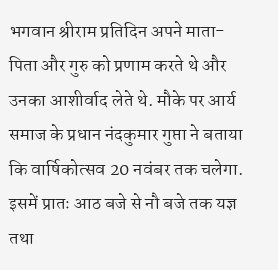भगवान श्रीराम प्रतिदिन अपने माता-पिता और गुरु को प्रणाम करते थे और उनका आशीर्वाद लेते थे. मौके पर आर्य समाज के प्रधान नंदकुमार गुप्ता ने बताया कि वार्षिकोत्सव 20 नवंबर तक चलेगा. इसमें प्रातः आठ बजे से नौ बजे तक यज्ञ तथा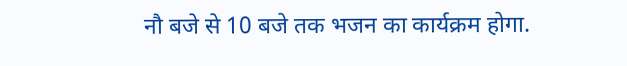नौ बजे से 10 बजे तक भजन का कार्यक्रम होगा.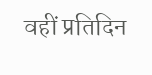वहीं प्रतिदिन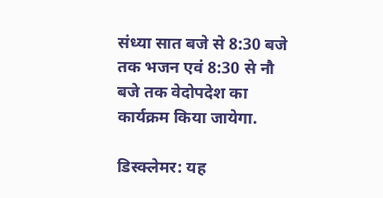संध्या सात बजे से 8:30 बजे तक भजन एवं 8:30 से नौ बजे तक वेदोपदेश का कार्यक्रम किया जायेगा.

डिस्क्लेमर: यह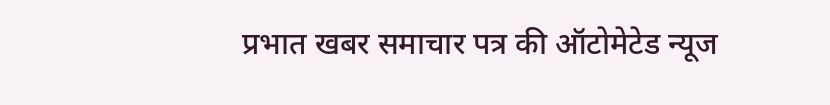प्रभात खबर समाचार पत्र की ऑटोमेटेड न्यूज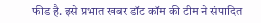फीड है. इसे प्रभात खबर डॉट कॉम की टीम ने संपादित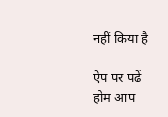नहीं किया है

ऐप पर पढें
होम आप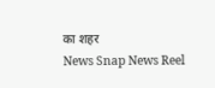का शहर
News Snap News Reel